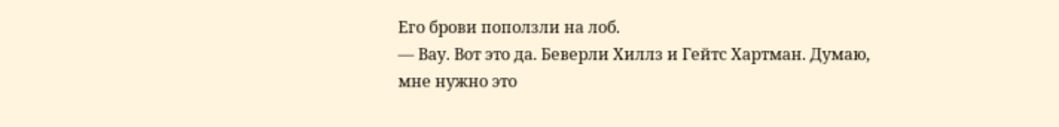Его брови поползли на лоб.
— Вау. Вот это да. Беверли Хиллз и Гейтс Хартман. Думаю, мне нужно это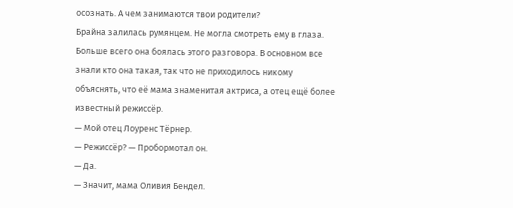осознать. А чем занимаются твои родители?
Брайна залилась румянцем. Не могла смотреть ему в глаза. Больше всего она боялась этого разговора. В основном все знали кто она такая, так что не приходилось никому объяснять, что её мама знаменитая актриса, а отец ещё более известный режиссёр.
— Мой отец Лоуренс Тёрнер.
— Режиссёр? — Пробормотал он.
— Да.
— Значит, мама Оливия Бендел.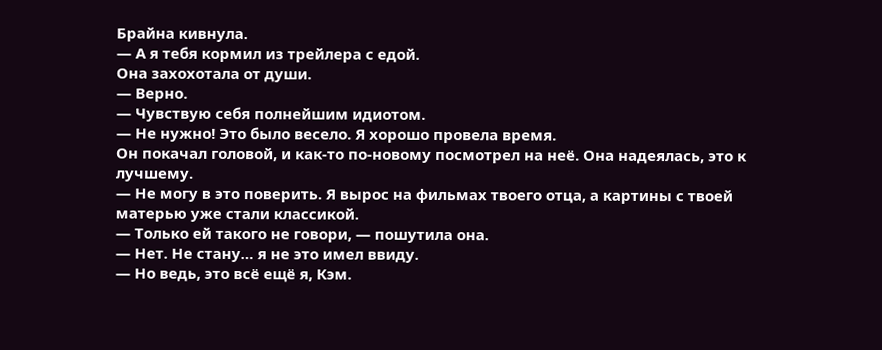Брайна кивнула.
— А я тебя кормил из трейлера с едой.
Она захохотала от души.
— Верно.
— Чувствую себя полнейшим идиотом.
— Не нужно! Это было весело. Я хорошо провела время.
Он покачал головой, и как-то по-новому посмотрел на неё. Она надеялась, это к лучшему.
— Не могу в это поверить. Я вырос на фильмах твоего отца, а картины с твоей матерью уже стали классикой.
— Только ей такого не говори, — пошутила она.
— Нет. Не стану… я не это имел ввиду.
— Но ведь, это всё ещё я, Кэм.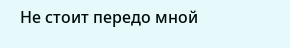Не стоит передо мной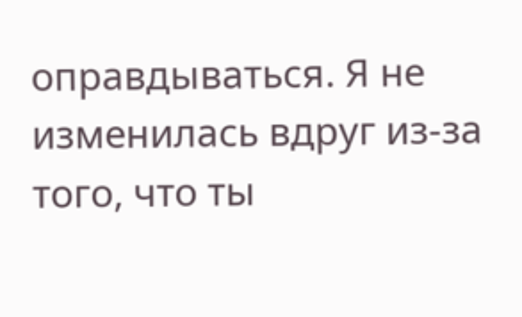оправдываться. Я не изменилась вдруг из-за того, что ты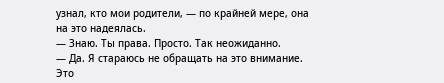узнал, кто мои родители, — по крайней мере, она на это надеялась.
— Знаю. Ты права. Просто. Так неожиданно.
— Да. Я стараюсь не обращать на это внимание. Это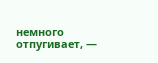немного отпугивает, —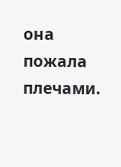она пожала плечами.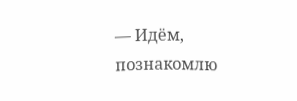— Идём, познакомлю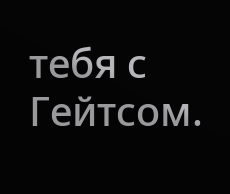тебя с Гейтсом.